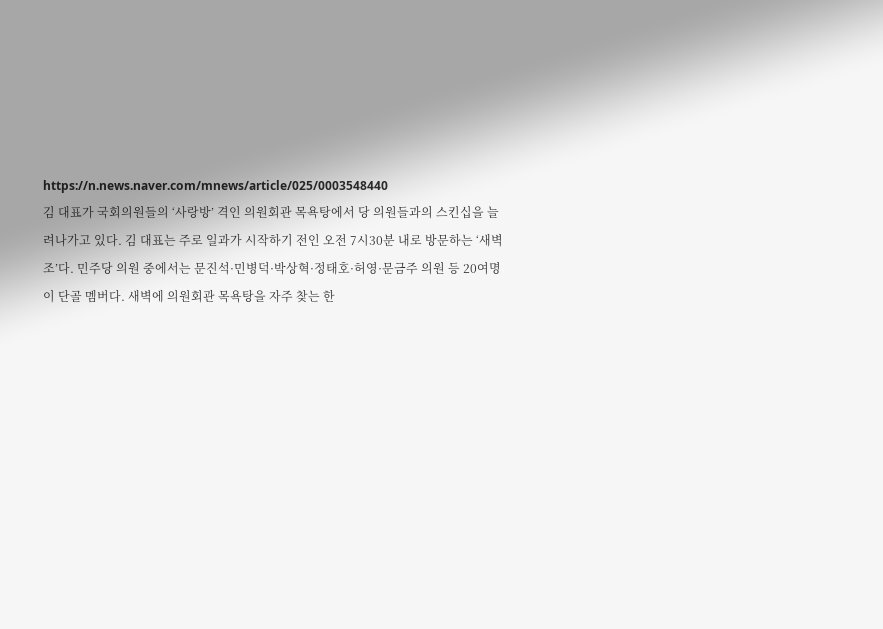https://n.news.naver.com/mnews/article/025/0003548440
김 대표가 국회의원들의 ‘사랑방’ 격인 의원회관 목욕탕에서 당 의원들과의 스킨십을 늘려나가고 있다. 김 대표는 주로 일과가 시작하기 전인 오전 7시30분 내로 방문하는 ‘새벽조’다. 민주당 의원 중에서는 문진석·민병덕·박상혁·정태호·허영·문금주 의원 등 20여명이 단골 멤버다. 새벽에 의원회관 목욕탕을 자주 찾는 한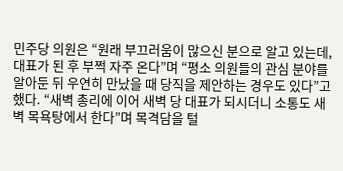민주당 의원은 “원래 부끄러움이 많으신 분으로 알고 있는데, 대표가 된 후 부쩍 자주 온다”며 “평소 의원들의 관심 분야를 알아둔 뒤 우연히 만났을 때 당직을 제안하는 경우도 있다”고 했다. “새벽 총리에 이어 새벽 당 대표가 되시더니 소통도 새벽 목욕탕에서 한다”며 목격담을 털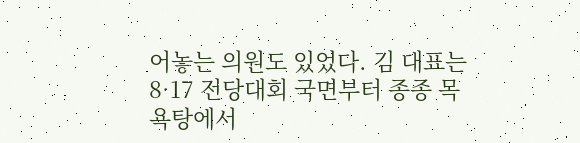어놓는 의원도 있었다. 김 대표는 8·17 전당대회 국면부터 종종 목욕탕에서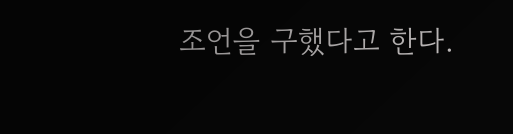조언을 구했다고 한다.